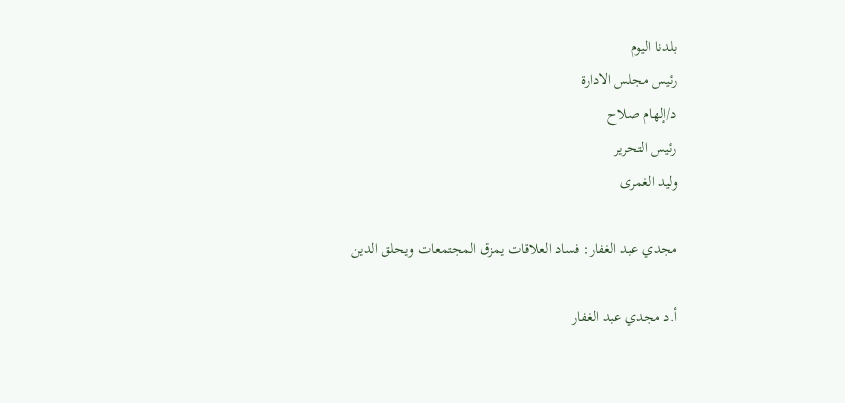بلدنا اليوم
رئيس مجلس الادارة
د/إلهام صلاح
رئيس التحرير
وليد الغمرى

مجدي عبد الغفار: فساد العلاقات يمزق المجتمعات ويحلق الدين

أ.د مجدي عبد الغفار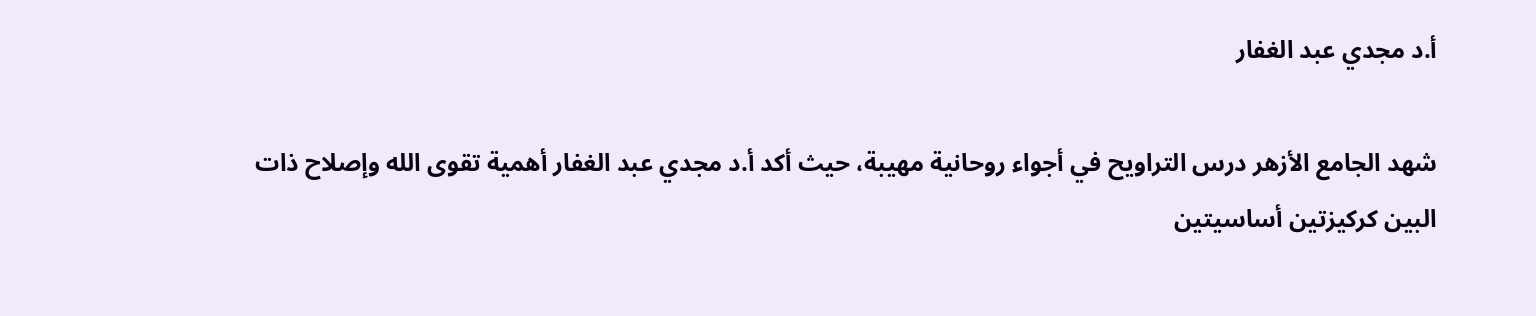أ.د مجدي عبد الغفار

شهد الجامع الأزهر درس التراويح في أجواء روحانية مهيبة، حيث أكد أ.د مجدي عبد الغفار أهمية تقوى الله وإصلاح ذات البين كركيزتين أساسيتين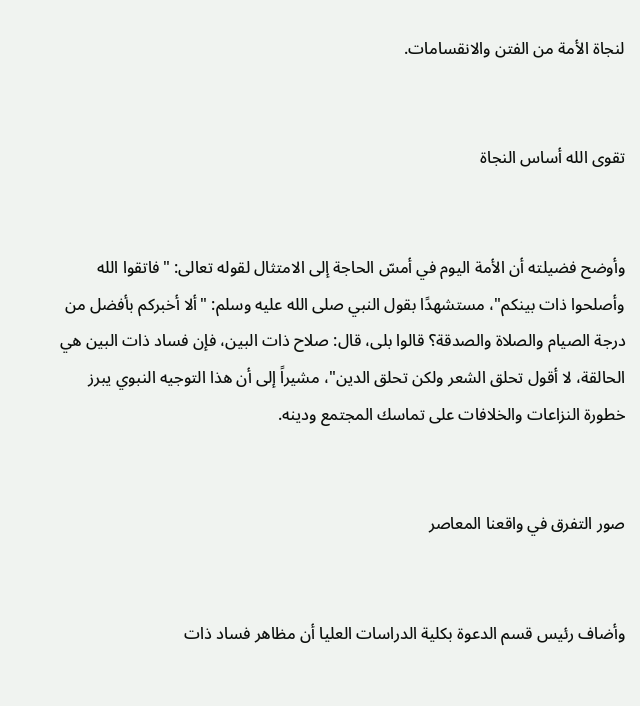لنجاة الأمة من الفتن والانقسامات.


تقوى الله أساس النجاة


وأوضح فضيلته أن الأمة اليوم في أمسّ الحاجة إلى الامتثال لقوله تعالى: "فاتقوا الله وأصلحوا ذات بينكم"، مستشهدًا بقول النبي صلى الله عليه وسلم: "ألا أخبركم بأفضل من درجة الصيام والصلاة والصدقة؟ قالوا بلى، قال: صلاح ذات البين، فإن فساد ذات البين هي الحالقة، لا أقول تحلق الشعر ولكن تحلق الدين"، مشيراً إلى أن هذا التوجيه النبوي يبرز خطورة النزاعات والخلافات على تماسك المجتمع ودينه.


صور التفرق في واقعنا المعاصر


وأضاف رئيس قسم الدعوة بكلية الدراسات العليا أن مظاهر فساد ذات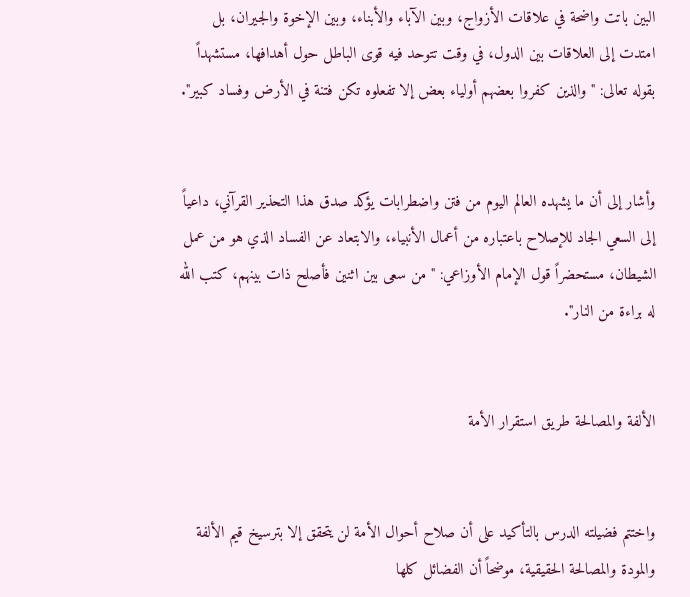البين باتت واضحة في علاقات الأزواج، وبين الآباء والأبناء، وبين الإخوة والجيران، بل امتدت إلى العلاقات بين الدول، في وقت تتوحد فيه قوى الباطل حول أهدافها، مستشهداً بقوله تعالى: "والذين كفروا بعضهم أولياء بعض إلا تفعلوه تكن فتنة في الأرض وفساد كبير".


وأشار إلى أن ما يشهده العالم اليوم من فتن واضطرابات يؤكد صدق هذا التحذير القرآني، داعياً إلى السعي الجاد للإصلاح باعتباره من أعمال الأنبياء، والابتعاد عن الفساد الذي هو من عمل الشيطان، مستحضراً قول الإمام الأوزاعي: "من سعى بين اثنين فأصلح ذات بينهم، كتب الله له براءة من النار".


الألفة والمصالحة طريق استقرار الأمة


واختتم فضيلته الدرس بالتأكيد على أن صلاح أحوال الأمة لن يتحقق إلا بترسيخ قيم الألفة والمودة والمصالحة الحقيقية، موضحاً أن الفضائل كلها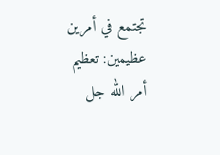تجتمع في أمرين عظيمين: تعظيم أمر الله جل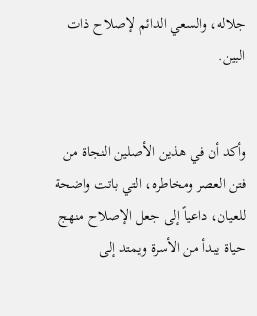جلاله، والسعي الدائم لإصلاح ذات البين.


وأكد أن في هذين الأصلين النجاة من فتن العصر ومخاطره، التي باتت واضحة للعيان، داعياً إلى جعل الإصلاح منهج حياة يبدأ من الأسرة ويمتد إلى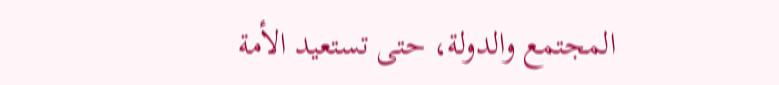المجتمع والدولة، حتى تستعيد الأمة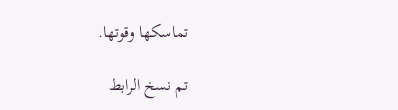تماسكها وقوتها.

تم نسخ الرابط